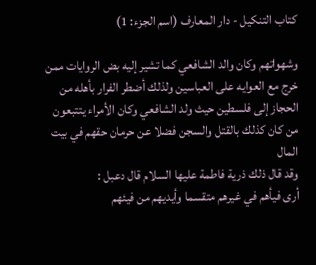كتاب التنكيل - دار المعارف (اسم الجزء: 1)

وشهواتهم وكان والد الشافعي كما تشير إليه بض الروايات ممن خرج مع العوايه على العباسين ولذلك أضطر الفرار بأهله من الحجاز إلى فلسطين حيث ولد الشافعي وكان الأمراء يتتبعون من كان كذلك بالقتل والسجن فضلا عن حرمان حقهم في بيت المال
وقد قال ذلك ذرية فاطمة عليها السلام قال دعبل :
أرى فيأهم في غيرهم متقسما وأيديهم من فيئهم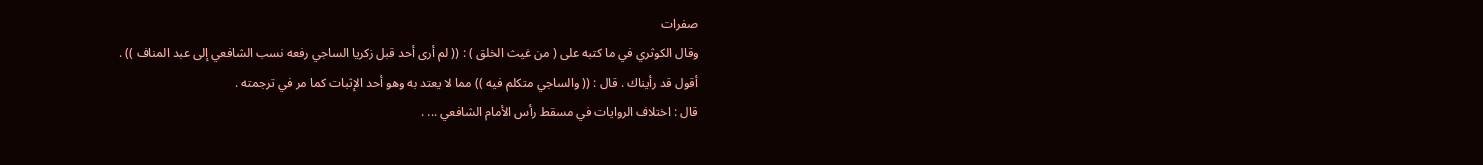صفرات
وقال الكوثري في ما كتبه على ( من غيث الخلق ) : (( لم أرى أحد قبل زكريا الساجي رفعه نسب الشافعي إلى عبد المناف )) .
أقول قد رأيناك . قال : (( والساجي متكلم فيه )) مما لا يعتد به وهو أحد الإثبات كما مر في ترجمته .
قال : اختلاف الروايات في مسقط رأس الأمام الشافعي ... .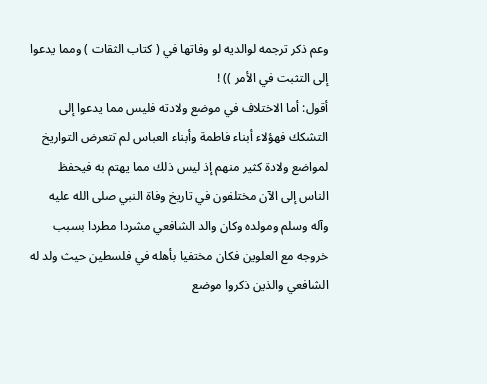وعم ذكر ترجمه لوالديه لو وفاتها في ( كتاب الثقات ) ومما يدعوا إلى التثبت في الأمر )) !
أقول: أما الاختلاف في موضع ولادته فليس مما يدعوا إلى التشكك فهؤلاء أبناء فاطمة وأبناء العباس لم تتعرض التواريخ لمواضع ولادة كثير منهم إذ ليس ذلك مما يهتم به فيحفظ الناس إلى الآن مختلفون في تاريخ وفاة النبي صلى الله عليه وآله وسلم ومولده وكان والد الشافعي مشردا مطردا بسبب خروجه مع العلوين فكان مختفيا بأهله في فلسطين حيث ولد له الشافعي والذين ذكروا موضع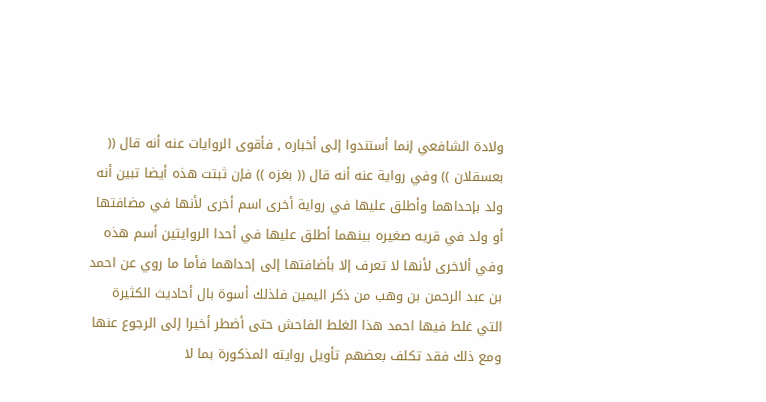ولادة الشافعي إنما أستندوا إلى أخباره , فأقوى الروايات عنه أنه قال (( بعسقلان )) وفي رواية عنه أنه قال (( بغزه )) فإن ثبتت هذه أيضا تبين أنه ولد بإحداهما وأطلق عليها في رواية أخرى اسم أخرى لأنها في مضافتها أو ولد في قريه صغيره بينهما أطلق عليها في أحدا الروايتين أسم هذه وفي ألاخرى لأنها لا تعرف إلا بأضافتها إلى إحداهما فأما ما روي عن احمد بن عبد الرحمن بن وهب من ذكر اليمين فلذلك أسوة بال أحاديث الكثيرة التي غلط فيها احمد هذا الغلط الفاحش حتى أضطر أخيرا إلى الرجوع عنها ومع ذلك فقد تكلف بعضهم تأويل روايته المذكورة بما لا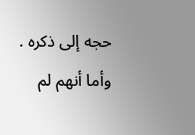حجه إلى ذكره .
وأما أنهم لم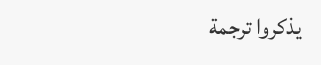يذكروا ترجمة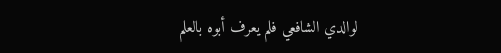لوالدي الشافعي فلم يعرف أبوه بالعلم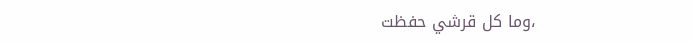،وما كل قرشي حفظت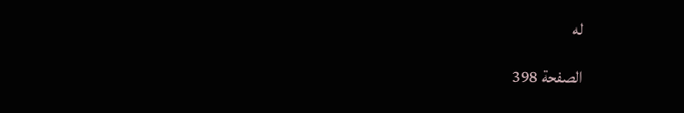له

الصفحة 398